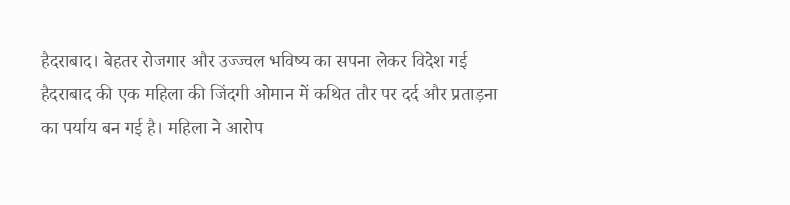हैदराबाद। बेहतर रोजगार और उज्ज्वल भविष्य का सपना लेकर विदेश गई हैदराबाद की एक महिला की जिंदगी ओमान में कथित तौर पर दर्द और प्रताड़ना का पर्याय बन गई है। महिला ने आरोप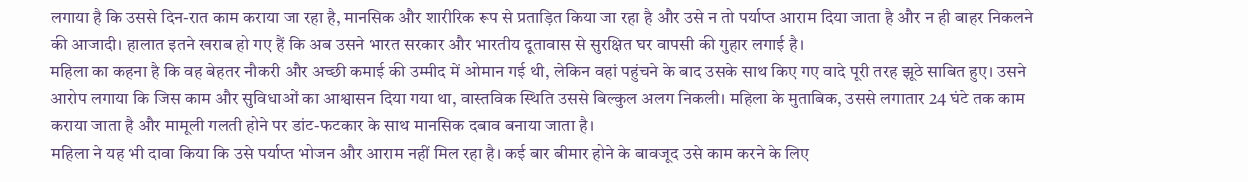लगाया है कि उससे दिन-रात काम कराया जा रहा है, मानसिक और शारीरिक रूप से प्रताड़ित किया जा रहा है और उसे न तो पर्याप्त आराम दिया जाता है और न ही बाहर निकलने की आजादी। हालात इतने खराब हो गए हैं कि अब उसने भारत सरकार और भारतीय दूतावास से सुरक्षित घर वापसी की गुहार लगाई है।
महिला का कहना है कि वह बेहतर नौकरी और अच्छी कमाई की उम्मीद में ओमान गई थी, लेकिन वहां पहुंचने के बाद उसके साथ किए गए वादे पूरी तरह झूठे साबित हुए। उसने आरोप लगाया कि जिस काम और सुविधाओं का आश्वासन दिया गया था, वास्तविक स्थिति उससे बिल्कुल अलग निकली। महिला के मुताबिक, उससे लगातार 24 घंटे तक काम कराया जाता है और मामूली गलती होने पर डांट-फटकार के साथ मानसिक दबाव बनाया जाता है।
महिला ने यह भी दावा किया कि उसे पर्याप्त भोजन और आराम नहीं मिल रहा है। कई बार बीमार होने के बावजूद उसे काम करने के लिए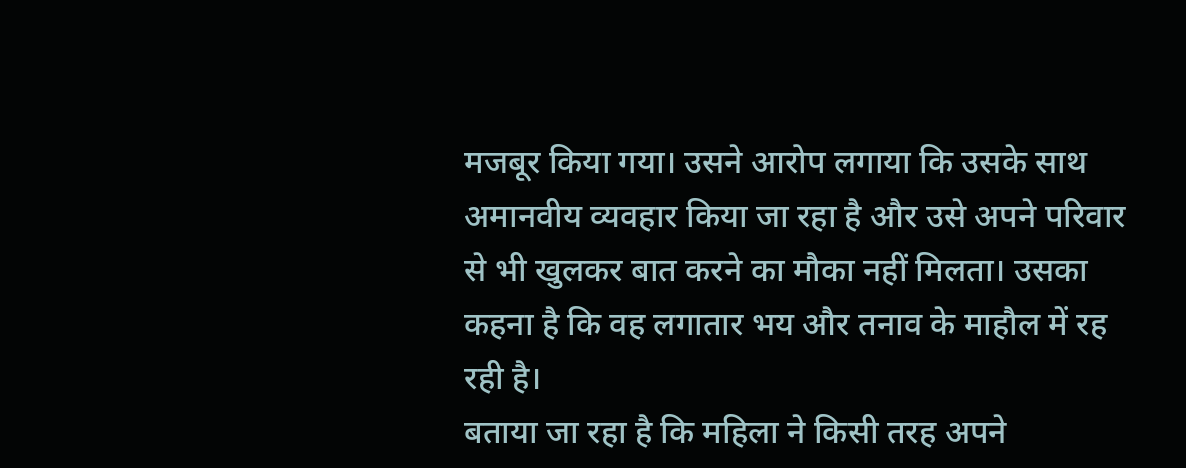मजबूर किया गया। उसने आरोप लगाया कि उसके साथ अमानवीय व्यवहार किया जा रहा है और उसे अपने परिवार से भी खुलकर बात करने का मौका नहीं मिलता। उसका कहना है कि वह लगातार भय और तनाव के माहौल में रह रही है।
बताया जा रहा है कि महिला ने किसी तरह अपने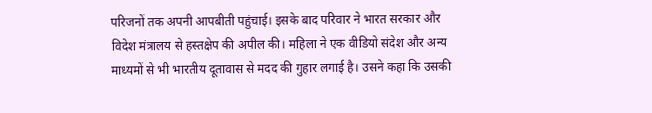परिजनों तक अपनी आपबीती पहुंचाई। इसके बाद परिवार ने भारत सरकार और विदेश मंत्रालय से हस्तक्षेप की अपील की। महिला ने एक वीडियो संदेश और अन्य माध्यमों से भी भारतीय दूतावास से मदद की गुहार लगाई है। उसने कहा कि उसकी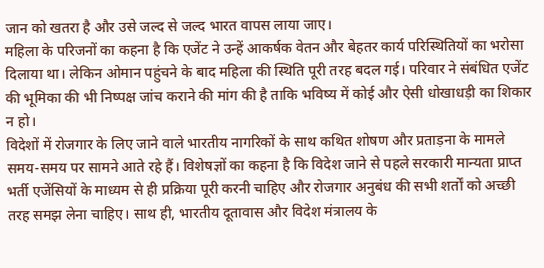जान को खतरा है और उसे जल्द से जल्द भारत वापस लाया जाए।
महिला के परिजनों का कहना है कि एजेंट ने उन्हें आकर्षक वेतन और बेहतर कार्य परिस्थितियों का भरोसा दिलाया था। लेकिन ओमान पहुंचने के बाद महिला की स्थिति पूरी तरह बदल गई। परिवार ने संबंधित एजेंट की भूमिका की भी निष्पक्ष जांच कराने की मांग की है ताकि भविष्य में कोई और ऐसी धोखाधड़ी का शिकार न हो।
विदेशों में रोजगार के लिए जाने वाले भारतीय नागरिकों के साथ कथित शोषण और प्रताड़ना के मामले समय-समय पर सामने आते रहे हैं। विशेषज्ञों का कहना है कि विदेश जाने से पहले सरकारी मान्यता प्राप्त भर्ती एजेंसियों के माध्यम से ही प्रक्रिया पूरी करनी चाहिए और रोजगार अनुबंध की सभी शर्तों को अच्छी तरह समझ लेना चाहिए। साथ ही, भारतीय दूतावास और विदेश मंत्रालय के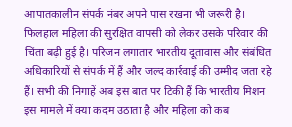आपातकालीन संपर्क नंबर अपने पास रखना भी जरूरी है।
फिलहाल महिला की सुरक्षित वापसी को लेकर उसके परिवार की चिंता बढ़ी हुई है। परिजन लगातार भारतीय दूतावास और संबंधित अधिकारियों से संपर्क में हैं और जल्द कार्रवाई की उम्मीद जता रहे हैं। सभी की निगाहें अब इस बात पर टिकी हैं कि भारतीय मिशन इस मामले में क्या कदम उठाता है और महिला को कब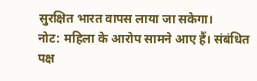सुरक्षित भारत वापस लाया जा सकेगा।
नोट: महिला के आरोप सामने आए हैं। संबंधित पक्ष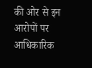की ओर से इन आरोपों पर आधिकारिक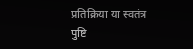प्रतिक्रिया या स्वतंत्र पुष्टि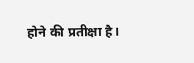होने की प्रतीक्षा है।